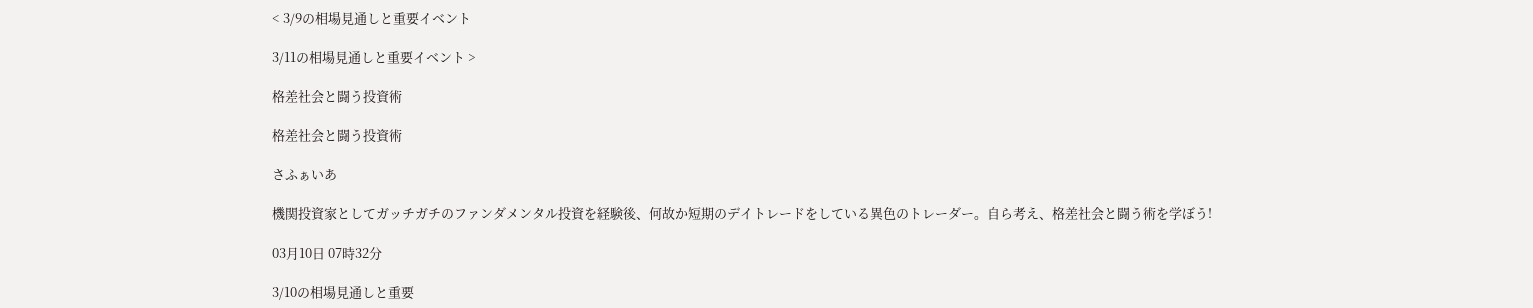< 3/9の相場見通しと重要イベント

3/11の相場見通しと重要イベント >

格差社会と闘う投資術

格差社会と闘う投資術

さふぁいあ

機関投資家としてガッチガチのファンダメンタル投資を経験後、何故か短期のデイトレードをしている異色のトレーダー。自ら考え、格差社会と闘う術を学ぼう!

03月10日 07時32分

3/10の相場見通しと重要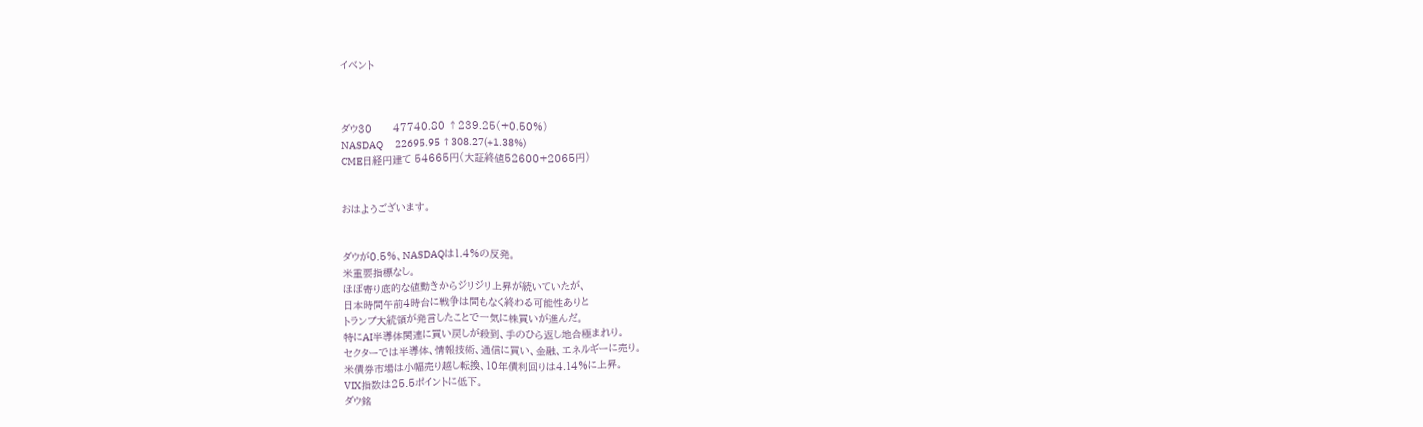イベント



ダウ30       47740.80 ↑239.25(+0.50%)
NASDAQ      22695.95 ↑308.27(+1.38%)
CME日経円建て 54665円(大証終値52600+2065円)


おはようございます。


ダウが0.5%、NASDAQは1.4%の反発。
米重要指標なし。
ほぼ寄り底的な値動きからジリジリ上昇が続いていたが、
日本時間午前4時台に戦争は間もなく終わる可能性ありと
トランプ大統領が発言したことで一気に株買いが進んだ。
特にAI半導体関連に買い戻しが殺到、手のひら返し地合極まれり。
セクターでは半導体、情報技術、通信に買い、金融、エネルギーに売り。
米債券市場は小幅売り越し転換、10年債利回りは4.14%に上昇。
VIX指数は25.5ポイントに低下。
ダウ銘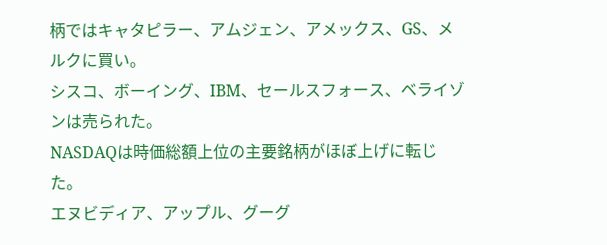柄ではキャタピラー、アムジェン、アメックス、GS、メルクに買い。
シスコ、ボーイング、IBM、セールスフォース、ベライゾンは売られた。
NASDAQは時価総額上位の主要銘柄がほぼ上げに転じた。
エヌビディア、アップル、グーグ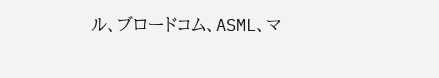ル、ブロードコム、ASML、マ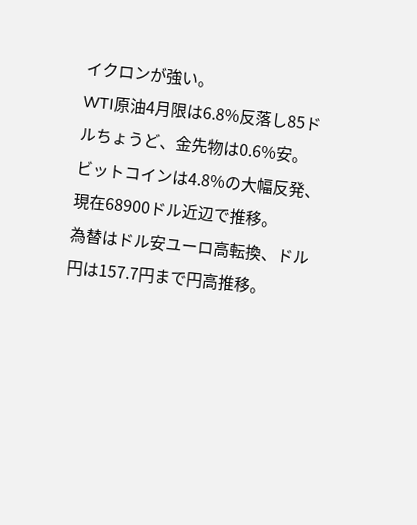イクロンが強い。
WTI原油4月限は6.8%反落し85ドルちょうど、金先物は0.6%安。
ビットコインは4.8%の大幅反発、現在68900ドル近辺で推移。
為替はドル安ユーロ高転換、ドル円は157.7円まで円高推移。